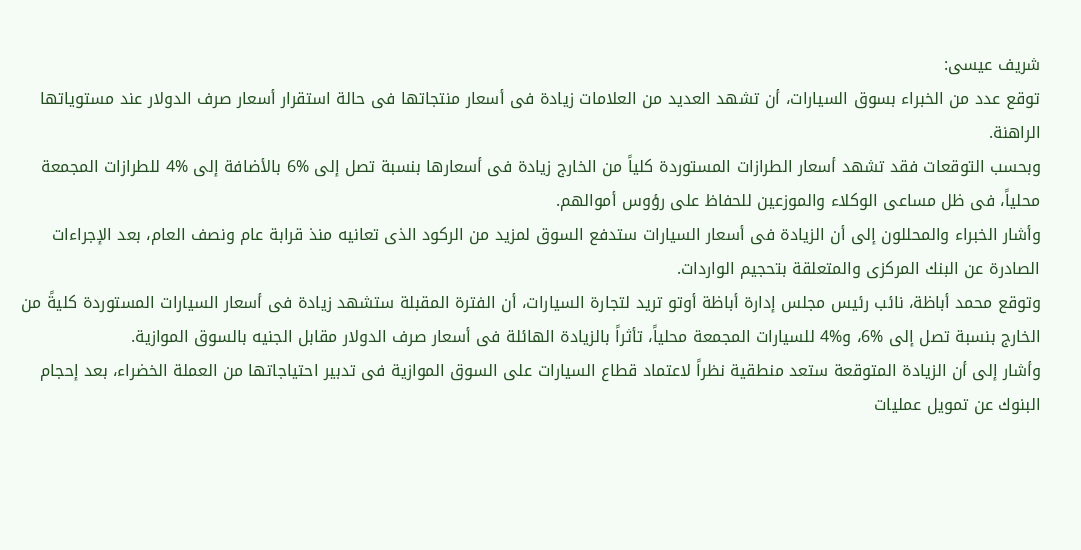شريف عيسى:
توقع عدد من الخبراء بسوق السيارات، أن تشهد العديد من العلامات زيادة فى أسعار منتجاتها فى حالة استقرار أسعار صرف الدولار عند مستوياتها الراهنة.
وبحسب التوقعات فقد تشهد أسعار الطرازات المستوردة كلياً من الخارج زيادة فى أسعارها بنسبة تصل إلى %6 بالأضافة إلى %4 للطرازات المجمعة محلياً، فى ظل مساعى الوكلاء والموزعين للحفاظ على رؤوس أموالهم.
وأشار الخبراء والمحللون إلى أن الزيادة فى أسعار السيارات ستدفع السوق لمزيد من الركود الذى تعانيه منذ قرابة عام ونصف العام، بعد الإجراءات الصادرة عن البنك المركزى والمتعلقة بتحجيم الواردات.
وتوقع محمد أباظة، نائب رئيس مجلس إدارة أباظة أوتو تريد لتجارة السيارات، أن الفترة المقبلة ستشهد زيادة فى أسعار السيارات المستوردة كليةً من الخارج بنسبة تصل إلى %6، و%4 للسيارات المجمعة محلياً، تأثراً بالزيادة الهائلة فى أسعار صرف الدولار مقابل الجنيه بالسوق الموازية.
وأشار إلى أن الزيادة المتوقعة ستعد منطقية نظراً لاعتماد قطاع السيارات على السوق الموازية فى تدبير احتياجاتها من العملة الخضراء، بعد إحجام البنوك عن تمويل عمليات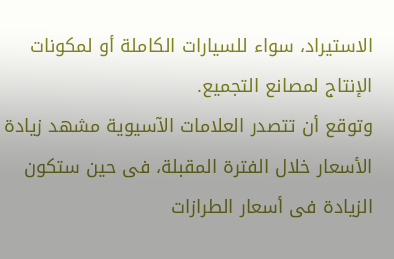الاستيراد، سواء للسيارات الكاملة أو لمكونات الإنتاج لمصانع التجميع.
وتوقع أن تتصدر العلامات الآسيوية مشهد زيادة الأسعار خلال الفترة المقبلة، فى حين ستكون الزيادة فى أسعار الطرازات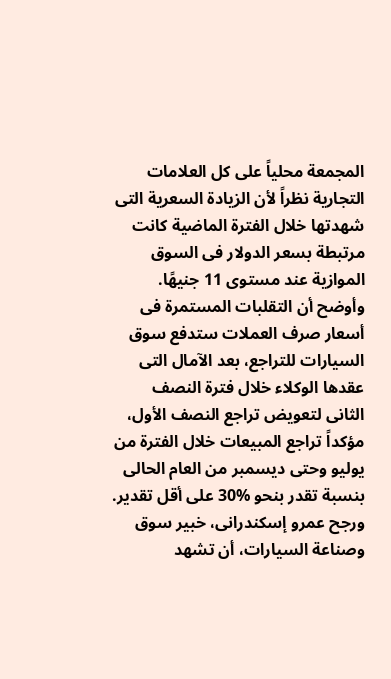المجمعة محلياً على كل العلامات التجارية نظراً لأن الزيادة السعرية التى شهدتها خلال الفترة الماضية كانت مرتبطة بسعر الدولار فى السوق الموازية عند مستوى 11 جنيهًا.
وأوضح أن التقلبات المستمرة فى أسعار صرف العملات ستدفع سوق السيارات للتراجع، بعد الآمال التى عقدها الوكلاء خلال فترة النصف الثانى لتعويض تراجع النصف الأول، مؤكداً تراجع المبيعات خلال الفترة من يوليو وحتى ديسمبر من العام الحالى بنسبة تقدر بنحو %30 على أقل تقدير.
ورجح عمرو إسكندرانى، خبير سوق وصناعة السيارات، أن تشهد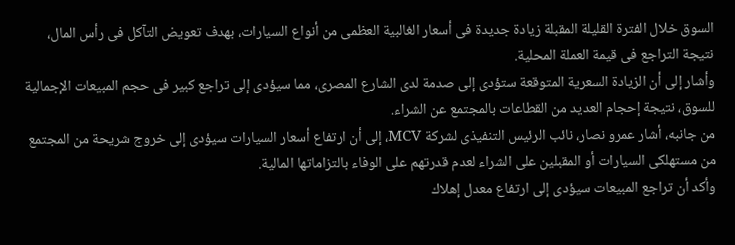السوق خلال الفترة القليلة المقبلة زيادة جديدة فى أسعار الغالبية العظمى من أنواع السيارات، بهدف تعويض التآكل فى رأس المال، نتيجة التراجع فى قيمة العملة المحلية.
وأشار إلى أن الزيادة السعرية المتوقعة ستؤدى إلى صدمة لدى الشارع المصرى، مما سيؤدى إلى تراجع كبير فى حجم المبيعات الإجمالية للسوق، نتيجة إحجام العديد من القطاعات بالمجتمع عن الشراء.
من جانبه، أشار عمرو نصار، نائب الرئيس التنفيذى لشركة MCV، إلى أن ارتفاع أسعار السيارات سيؤدى إلى خروج شريحة من المجتمع من مستهلكى السيارات أو المقبلين على الشراء لعدم قدرتهم على الوفاء بالتزاماتها المالية.
وأكد أن تراجع المبيعات سيؤدى إلى ارتفاع معدل إهلاك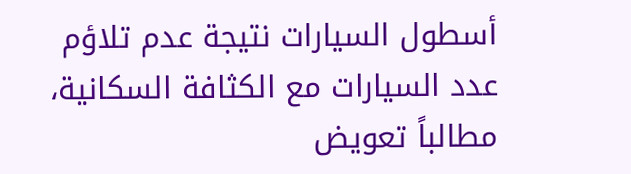أسطول السيارات نتيجة عدم تلاؤم عدد السيارات مع الكثافة السكانية، مطالباً تعويض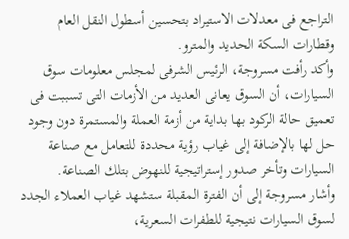التراجع فى معدلات الاستيراد بتحسين أسطول النقل العام وقطارات السكة الحديد والمترو.
وأكد رأفت مسروجة، الرئيس الشرفى لمجلس معلومات سوق السيارات، أن السوق يعانى العديد من الأزمات التى تسببت فى تعميق حالة الركود بها بداية من أزمة العملة والمستمرة دون وجود حل لها بالإضافة إلى غياب رؤية محددة للتعامل مع صناعة السيارات وتأخر صدور إستراتيجية للنهوض بتلك الصناعة.
وأشار مسروجة إلى أن الفترة المقبلة ستشهد غياب العملاء الجدد لسوق السيارات نتيجية للطفرات السعرية،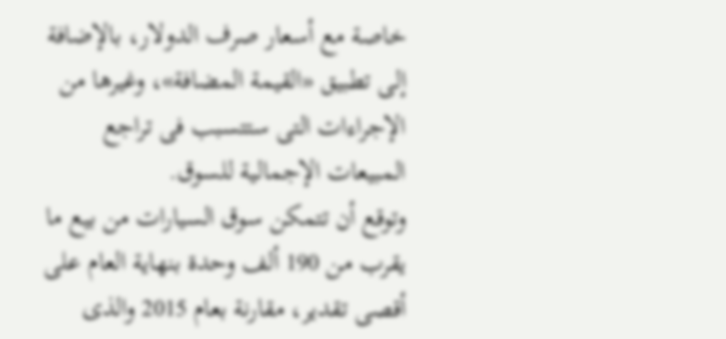خاصة مع أسعار صرف الدولار، بالإضافة إلى تطبيق «القيمة المضافة»، وغيرها من الإجراءات التى ستتسبب فى تراجع المبيعات الإجمالية للسوق.
وتوقع أن تتمكن سوق السيارات من بيع ما يقرب من 190 ألف وحدة بنهاية العام على أقصى تقدير، مقارنة بعام 2015 والذى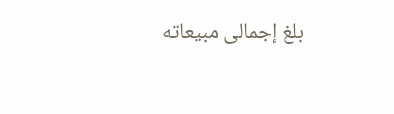بلغ إجمالى مبيعاته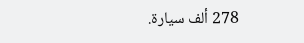278 ألف سيارة.